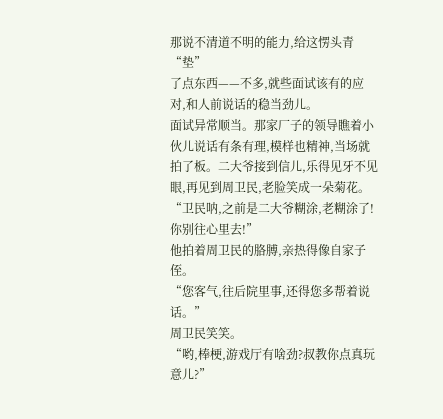那说不清道不明的能力,给这愣头青“垫”
了点东西——不多,就些面试该有的应对,和人前说话的稳当劲儿。
面试异常顺当。那家厂子的领导瞧着小伙儿说话有条有理,模样也精神,当场就拍了板。二大爷接到信儿,乐得见牙不见眼,再见到周卫民,老脸笑成一朵菊花。
“卫民呐,之前是二大爷糊涂,老糊涂了!你别往心里去!”
他拍着周卫民的胳膊,亲热得像自家子侄。
“您客气,往后院里事,还得您多帮着说话。”
周卫民笑笑。
“哟,棒梗,游戏厅有啥劲?叔教你点真玩意儿?”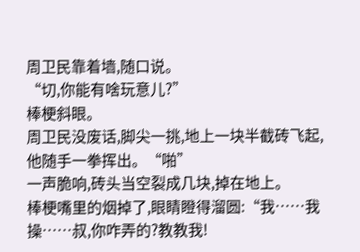周卫民靠着墙,随口说。
“切,你能有啥玩意儿?”
棒梗斜眼。
周卫民没废话,脚尖一挑,地上一块半截砖飞起,他随手一拳挥出。“啪”
一声脆响,砖头当空裂成几块,掉在地上。
棒梗嘴里的烟掉了,眼睛瞪得溜圆:“我……我操……叔,你咋弄的?教教我!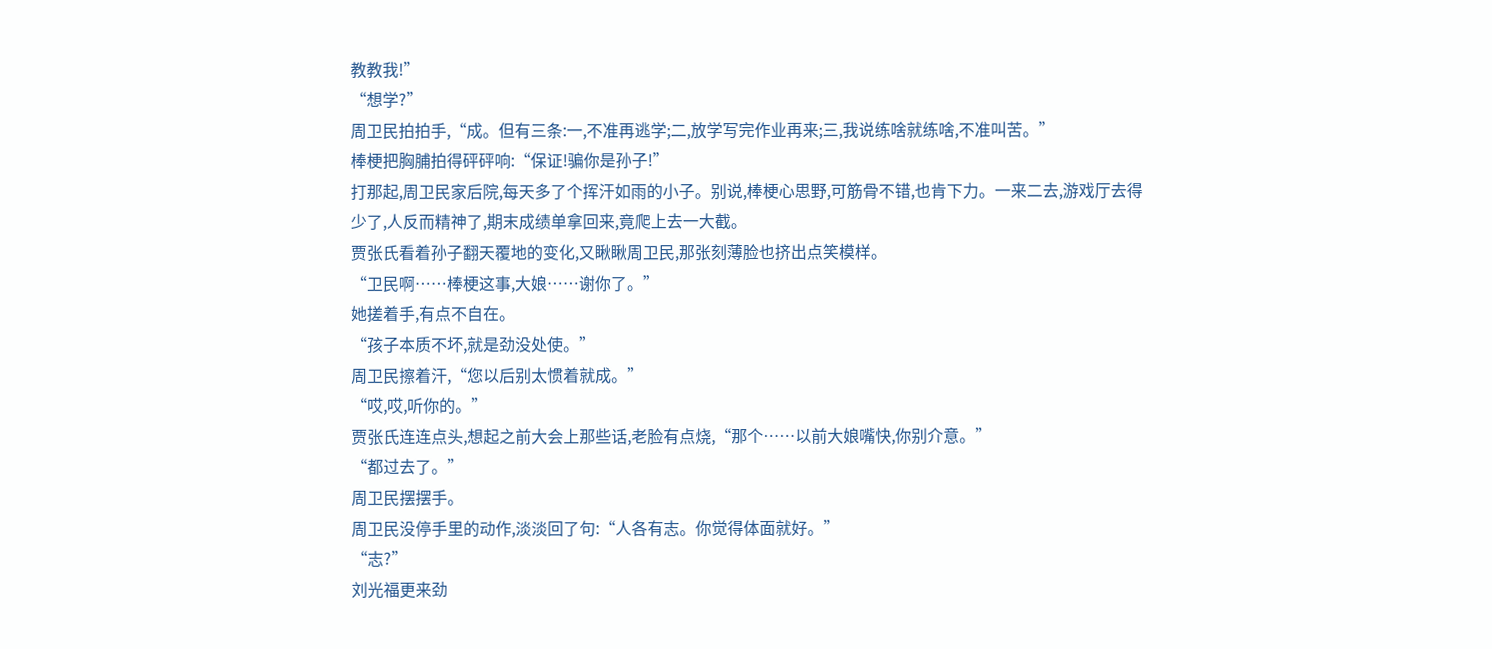教教我!”
“想学?”
周卫民拍拍手,“成。但有三条:一,不准再逃学;二,放学写完作业再来;三,我说练啥就练啥,不准叫苦。”
棒梗把胸脯拍得砰砰响:“保证!骗你是孙子!”
打那起,周卫民家后院,每天多了个挥汗如雨的小子。别说,棒梗心思野,可筋骨不错,也肯下力。一来二去,游戏厅去得少了,人反而精神了,期末成绩单拿回来,竟爬上去一大截。
贾张氏看着孙子翻天覆地的变化,又瞅瞅周卫民,那张刻薄脸也挤出点笑模样。
“卫民啊……棒梗这事,大娘……谢你了。”
她搓着手,有点不自在。
“孩子本质不坏,就是劲没处使。”
周卫民擦着汗,“您以后别太惯着就成。”
“哎,哎,听你的。”
贾张氏连连点头,想起之前大会上那些话,老脸有点烧,“那个……以前大娘嘴快,你别介意。”
“都过去了。”
周卫民摆摆手。
周卫民没停手里的动作,淡淡回了句:“人各有志。你觉得体面就好。”
“志?”
刘光福更来劲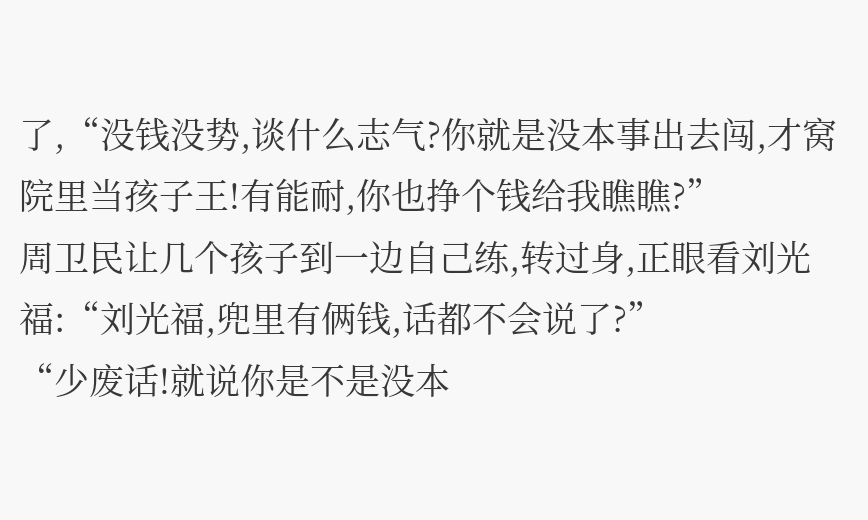了,“没钱没势,谈什么志气?你就是没本事出去闯,才窝院里当孩子王!有能耐,你也挣个钱给我瞧瞧?”
周卫民让几个孩子到一边自己练,转过身,正眼看刘光福:“刘光福,兜里有俩钱,话都不会说了?”
“少废话!就说你是不是没本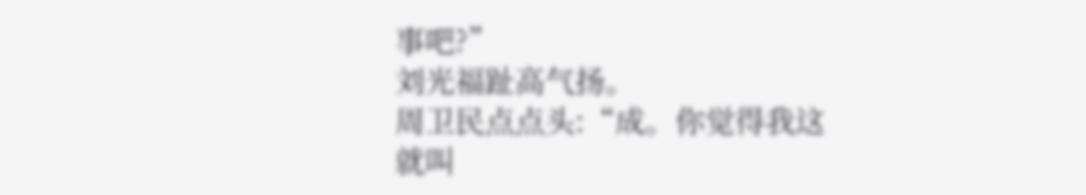事吧?”
刘光福趾高气扬。
周卫民点点头:“成。你觉得我这就叫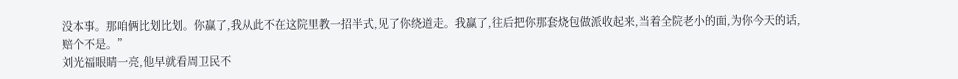没本事。那咱俩比划比划。你赢了,我从此不在这院里教一招半式,见了你绕道走。我赢了,往后把你那套烧包做派收起来,当着全院老小的面,为你今天的话,赔个不是。”
刘光福眼睛一亮,他早就看周卫民不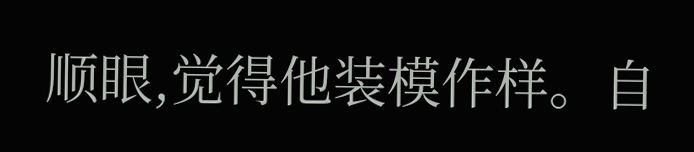顺眼,觉得他装模作样。自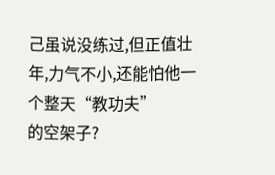己虽说没练过,但正值壮年,力气不小,还能怕他一个整天“教功夫”
的空架子?